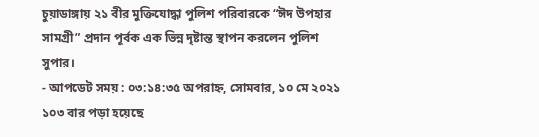চুয়াডাঙ্গায় ২১ বীর মুক্তিযোদ্ধা পুলিশ পরিবারকে “ঈদ উপহার সামগ্রী” প্রদান পূর্বক এক ভিন্ন দৃষ্টান্ত স্থাপন করলেন পুলিশ সুপার।
- আপডেট সময় : ০৩:১৪:৩৫ অপরাহ্ন, সোমবার, ১০ মে ২০২১ ১০৩ বার পড়া হয়েছে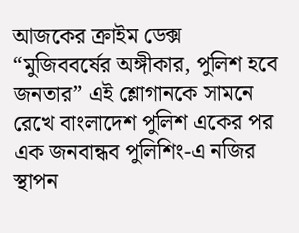আজকের ক্রাইম ডেক্স
“মুজিববর্ষের অঙ্গীকার, পুলিশ হবে জনতার” এই শ্লোগানকে সামনে রেখে বাংলাদেশ পুলিশ একের পর এক জনবান্ধব পুলিশিং-এ নজির স্থাপন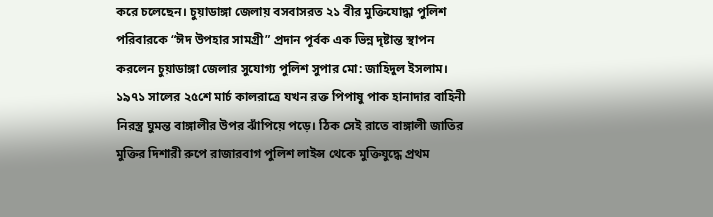করে চলেছেন। চুয়াডাঙ্গা জেলায় বসবাসরত ২১ বীর মুক্তিযোদ্ধা পুলিশ পরিবারকে “ঈদ উপহার সামগ্রী” প্রদান পূর্বক এক ভিন্ন দৃষ্টান্ত স্থাপন করলেন চুয়াডাঙ্গা জেলার সুযোগ্য পুলিশ সুপার মো: জাহিদুল ইসলাম। ১৯৭১ সালের ২৫শে মার্চ কালরাত্রে যখন রক্ত পিপাষু পাক হানাদার বাহিনী নিরস্ত্র ঘুমন্ত বাঙ্গালীর উপর ঝাঁপিয়ে পড়ে। ঠিক সেই রাতে বাঙ্গালী জাতির মুক্তির দিশারী রুপে রাজারবাগ পুলিশ লাইন্স থেকে মুক্তিযুদ্ধে প্রথম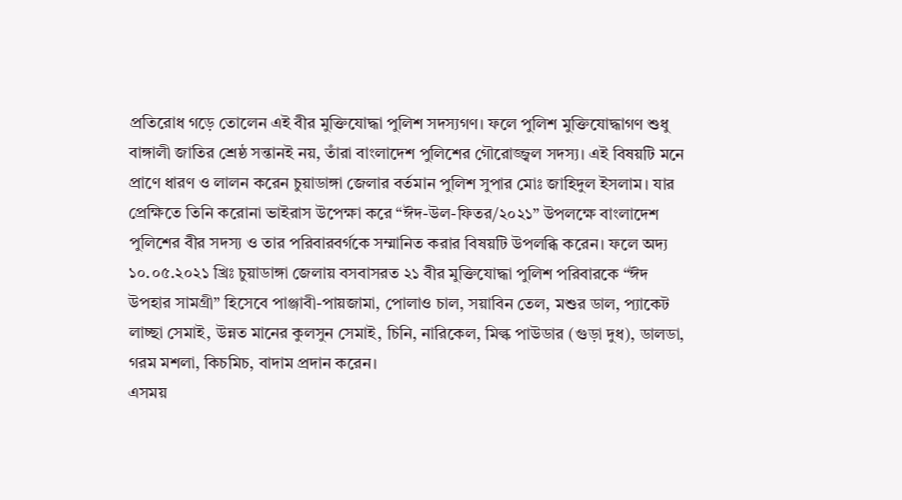প্রতিরোধ গড়ে তোলেন এই বীর মুক্তিযোদ্ধা পুলিশ সদস্যগণ। ফলে পুলিশ মুক্তিযোদ্ধাগণ শুধু বাঙ্গালী জাতির শ্রেষ্ঠ সন্তানই নয়, তাঁরা বাংলাদেশ পুলিশের গৌরোজ্জ্বল সদস্য। এই বিষয়টি মনে প্রাণে ধারণ ও লালন করেন চুয়াডাঙ্গা জেলার বর্তমান পুলিশ সুপার মোঃ জাহিদুল ইসলাম। যার প্রেক্ষিতে তিনি করোনা ভাইরাস উপেক্ষা করে “ঈদ-উল-ফিতর/২০২১” উপলক্ষে বাংলাদেশ পুলিশের বীর সদস্য ও তার পরিবারবর্গকে সম্মানিত করার বিষয়টি উপলব্ধি করেন। ফলে অদ্য ১০.০৫.২০২১ খ্রিঃ চুয়াডাঙ্গা জেলায় বসবাসরত ২১ বীর মুক্তিযোদ্ধা পুলিশ পরিবারকে “ঈদ উপহার সামগ্রী” হিসেবে পাঞ্জাবী-পায়জামা, পোলাও চাল, সয়াবিন তেল, মশুর ডাল, প্যাকেট লাচ্ছা সেমাই, উন্নত মানের কুলসুন সেমাই, চিনি, নারিকেল, মিল্ক পাউডার (গুড়া দুধ), ডালডা, গরম মশলা, কিচমিচ, বাদাম প্রদান করেন।
এসময়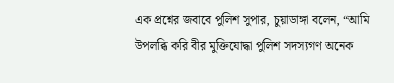এক প্রশ্নের জবাবে পুলিশ সুপার, চুয়াডাঙ্গা বলেন, “আমি উপলব্ধি করি বীর মুক্তিযোদ্ধা পুলিশ সদস্যগণ অনেক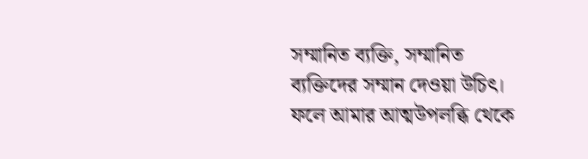সম্মানিত ব্যক্তি, সম্মানিত ব্যক্তিদের সম্মান দেওয়া উচিৎ। ফলে আমার আত্মউপলব্ধি থেকে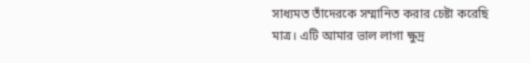সাধ্যমত তাঁদেরকে সম্মানিত করার চেষ্টা করেছি মাত্র। এটি আমার ভাল লাগা ক্ষুদ্র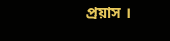প্রয়াস ।